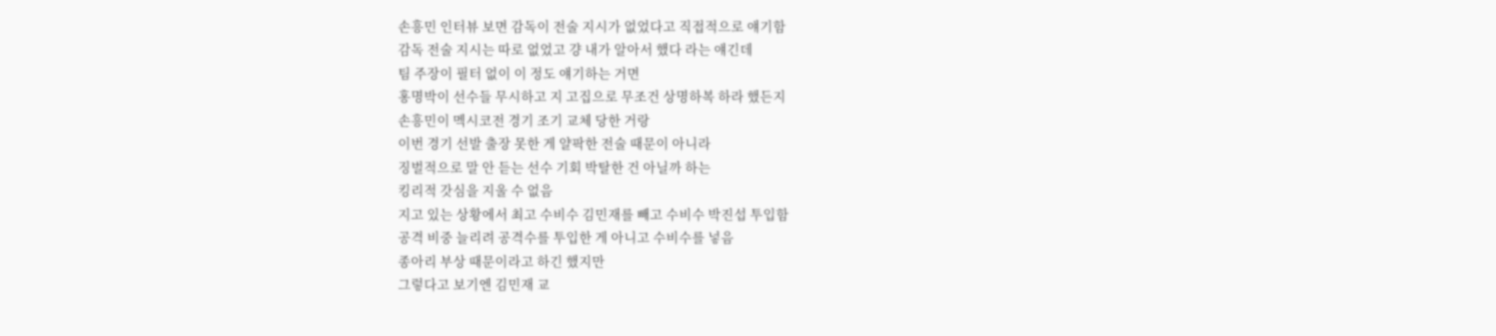손흥민 인터뷰 보면 감독이 전술 지시가 없었다고 직접적으로 얘기함
감독 전술 지시는 따로 없었고 걍 내가 알아서 했다 라는 얘긴데
팀 주장이 필터 없이 이 정도 얘기하는 거면
홍명박이 선수들 무시하고 지 고집으로 무조건 상명하복 하라 했든지
손흥민이 멕시코전 경기 조기 교체 당한 거랑
이번 경기 선발 출장 못한 게 얄팍한 전술 때문이 아니라
징벌적으로 말 안 듣는 선수 기회 박탈한 건 아닐까 하는
킹리적 갓심을 지울 수 없음
지고 있는 상황에서 최고 수비수 김민재를 빼고 수비수 박진섭 투입함
공격 비중 늘리려 공격수를 투입한 게 아니고 수비수를 넣음
종아리 부상 때문이라고 하긴 했지만
그렇다고 보기엔 김민재 교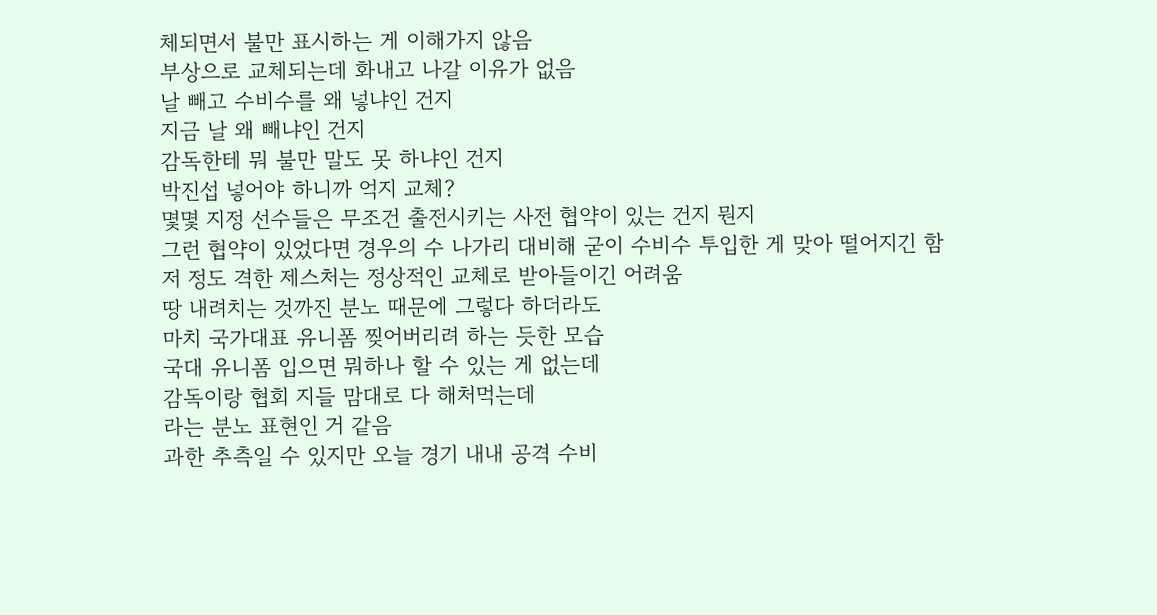체되면서 불만 표시하는 게 이해가지 않음
부상으로 교체되는데 화내고 나갈 이유가 없음
날 빼고 수비수를 왜 넣냐인 건지
지금 날 왜 빼냐인 건지
감독한테 뭐 불만 말도 못 하냐인 건지
박진섭 넣어야 하니까 억지 교체?
몇몇 지정 선수들은 무조건 출전시키는 사전 협약이 있는 건지 뭔지
그런 협약이 있었다면 경우의 수 나가리 대비해 굳이 수비수 투입한 게 맞아 떨어지긴 함
저 정도 격한 제스처는 정상적인 교체로 받아들이긴 어려움
땅 내려치는 것까진 분노 때문에 그렇다 하더라도
마치 국가대표 유니폼 찢어버리려 하는 듯한 모습
국대 유니폼 입으면 뭐하나 할 수 있는 게 없는데
감독이랑 협회 지들 맘대로 다 해처먹는데
라는 분노 표현인 거 같음
과한 추측일 수 있지만 오늘 경기 내내 공격 수비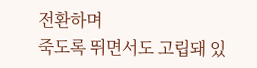전환하며
죽도록 뛰면서도 고립돼 있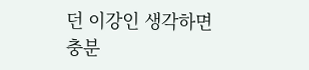던 이강인 생각하면
충분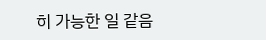히 가능한 일 같음